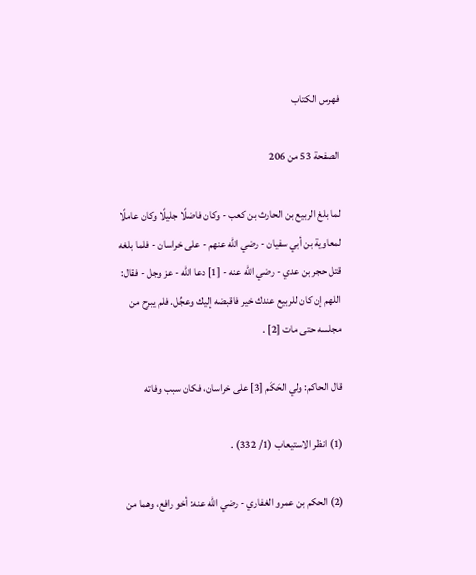فهرس الكتاب

الصفحة 53 من 206

لما بلغ الربيع بن الحارث بن كعب - وكان فاضلًا جليلًا وكان عاملًا لمعاوية بن أبي سفيان - رضي الله عنهم - على خراسان - فلما بلغه قتل حجر بن عدي - رضي الله عنه - [1] دعا الله - عز وجل - فقال: اللهم إن كان للربيع عندك خير فاقبضه إليك وعجِّل. فلم يبرح من مجلسه حتى مات [2] .

قال الحاكم: ولي الحَكَم [3] على خراسان، فكان سبب وفاته

(1) انظر الاستيعاب (1/ 332) .

(2) الحكم بن عمرو الغفاري - رضي الله عنه: أخو رافع، وهما من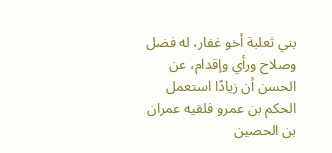بني ثعلبة أخو غفار، له فضل وصلاح ورأي وإقدام، عن الحسن أن زيادًا استعمل الحكم بن عمرو فلقيه عمران بن الحصين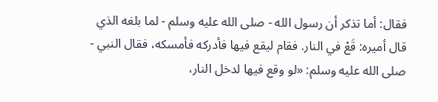فقال: أما تذكر أن رسول الله - صلى الله عليه وسلم - لما بلغه الذي قال أميره: قَعْ في النار. فقام ليقع فيها فأدركه فأمسكه، فقال النبي - صلى الله عليه وسلم: «لو وقع فيها لدخل النار،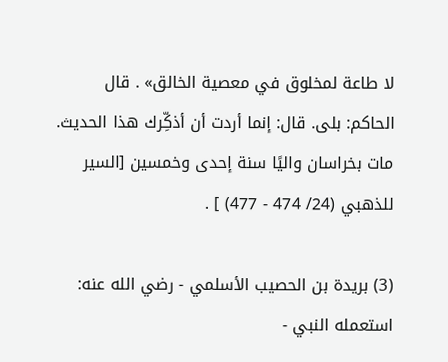لا طاعة لمخلوق في معصية الخالق» . قال الحاكم: بلى. قال: إنما أردت أن أذكِّرك هذا الحديث. مات بخراسان واليًا سنة إحدى وخمسين [السير للذهبي (24/ 474 - 477) ] .

(3) بريدة بن الحصيب الأسلمي - رضي الله عنه: استعمله النبي -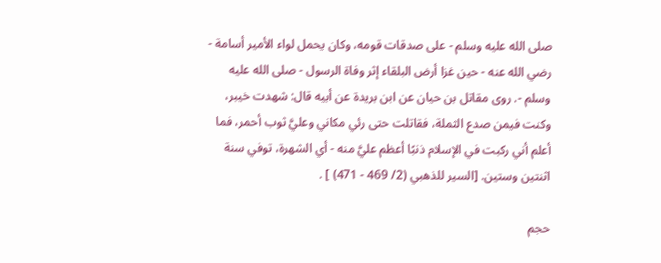صلى الله عليه وسلم - على صدقات قومه، وكان يحمل لواء الأمير أسامة - رضي الله عنه - حين غزا أرض البلقاء إثر وفاة الرسول - صلى الله عليه وسلم -. روى مقاتل بن حيان عن ابن بريدة عن أبيه قال: شهدت خيبر، وكنت فيمن صدع الثملة، فقاتلت حتى رئي مكاني وعليَّ ثوب أحمر، فما أعلم أني ركبت في الإسلام ذنبًا أعظم عليَّ منه - أي الشهرة، توفي سنة اثنتين وستين. [السير للذهبي (2/ 469 - 471) ] .

حجم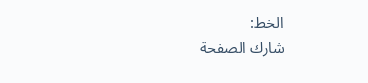الخط:
شارك الصفحة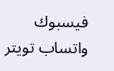فيسبوك واتساب تويتر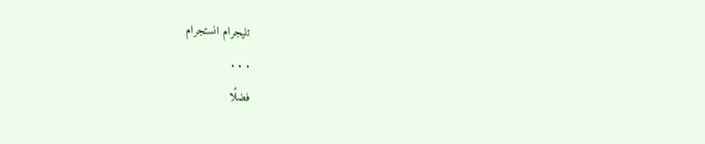تليجرام انستجرام
. . .
فضلًا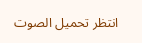انتظر تحميل الصوت